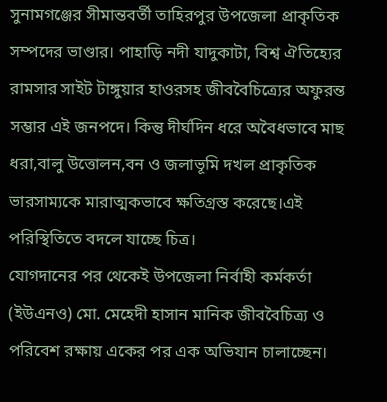সুনামগঞ্জের সীমান্তবর্তী তাহিরপুর উপজেলা প্রাকৃতিক সম্পদের ভাণ্ডার। পাহাড়ি নদী যাদুকাটা, বিশ্ব ঐতিহ্যের রামসার সাইট টাঙ্গুয়ার হাওরসহ জীববৈচিত্র্যের অফুরন্ত সম্ভার এই জনপদে। কিন্তু দীর্ঘদিন ধরে অবৈধভাবে মাছ ধরা,বালু উত্তোলন,বন ও জলাভূমি দখল প্রাকৃতিক ভারসাম্যকে মারাত্মকভাবে ক্ষতিগ্রস্ত করেছে।এই পরিস্থিতিতে বদলে যাচ্ছে চিত্র।
যোগদানের পর থেকেই উপজেলা নির্বাহী কর্মকর্তা (ইউএনও) মো. মেহেদী হাসান মানিক জীববৈচিত্র্য ও পরিবেশ রক্ষায় একের পর এক অভিযান চালাচ্ছেন।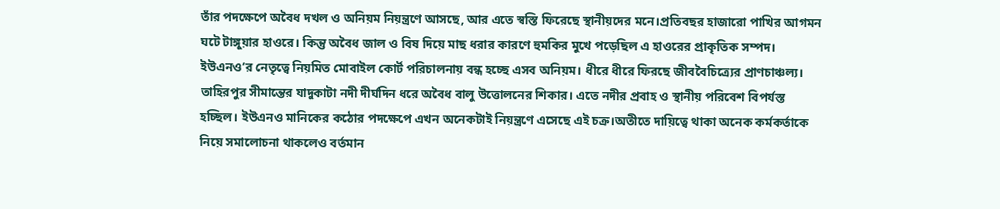তাঁর পদক্ষেপে অবৈধ দখল ও অনিয়ম নিয়ন্ত্রণে আসছে, আর এতে স্বস্তি ফিরেছে স্থানীয়দের মনে।প্রতিবছর হাজারো পাখির আগমন ঘটে টাঙ্গুয়ার হাওরে। কিন্তু অবৈধ জাল ও বিষ দিয়ে মাছ ধরার কারণে হুমকির মুখে পড়েছিল এ হাওরের প্রাকৃতিক সম্পদ। ইউএনও’র নেতৃত্বে নিয়মিত মোবাইল কোর্ট পরিচালনায় বন্ধ হচ্ছে এসব অনিয়ম। ধীরে ধীরে ফিরছে জীববৈচিত্র্যের প্রাণচাঞ্চল্য।
তাহিরপুর সীমান্তের যাদুকাটা নদী দীর্ঘদিন ধরে অবৈধ বালু উত্তোলনের শিকার। এতে নদীর প্রবাহ ও স্থানীয় পরিবেশ বিপর্যস্ত হচ্ছিল। ইউএনও মানিকের কঠোর পদক্ষেপে এখন অনেকটাই নিয়ন্ত্রণে এসেছে এই চক্র।অতীতে দায়িত্বে থাকা অনেক কর্মকর্তাকে নিয়ে সমালোচনা থাকলেও বর্তমান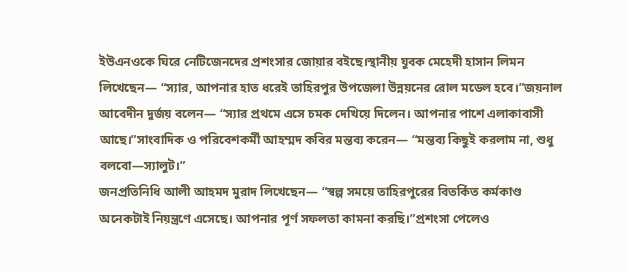ইউএনওকে ঘিরে নেটিজেনদের প্রশংসার জোয়ার বইছে।স্থানীয় যুবক মেহেদী হাসান লিমন লিখেছেন— “স্যার, আপনার হাত ধরেই তাহিরপুর উপজেলা উন্নয়নের রোল মডেল হবে।”জয়নাল আবেদীন দুর্জয় বলেন— “স্যার প্রথমে এসে চমক দেখিয়ে দিলেন। আপনার পাশে এলাকাবাসী আছে।”সাংবাদিক ও পরিবেশকর্মী আহম্মদ কবির মন্তব্য করেন— “মন্তব্য কিছুই করলাম না, শুধু বলবো—স্যালুট।”
জনপ্রতিনিধি আলী আহমদ মুরাদ লিখেছেন— “স্বল্প সময়ে তাহিরপুরের বিতর্কিত কর্মকাণ্ড অনেকটাই নিয়ন্ত্রণে এসেছে। আপনার পূর্ণ সফলতা কামনা করছি।”প্রশংসা পেলেও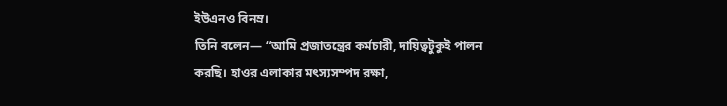ইউএনও বিনম্র।
তিনি বলেন— “আমি প্রজাতন্ত্রের কর্মচারী, দায়িত্বটুকুই পালন করছি। হাওর এলাকার মৎস্যসম্পদ রক্ষা,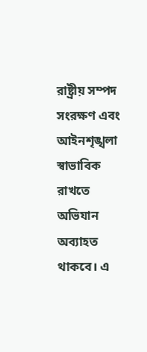রাষ্ট্রীয় সম্পদ সংরক্ষণ এবং আইনশৃঙ্খলা স্বাভাবিক রাখতে অভিযান অব্যাহত থাকবে। এ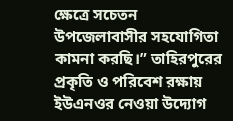ক্ষেত্রে সচেতন উপজেলাবাসীর সহযোগিতা কামনা করছি।” তাহিরপুরের প্রকৃতি ও পরিবেশ রক্ষায় ইউএনওর নেওয়া উদ্যোগ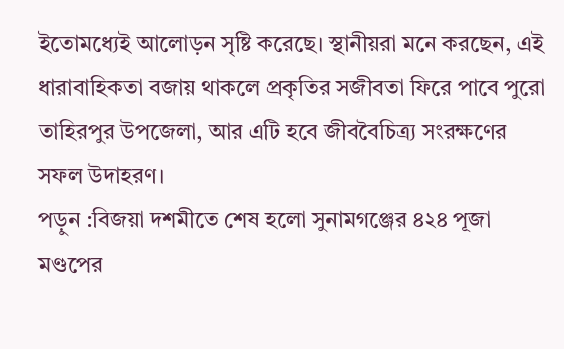ইতোমধ্যেই আলোড়ন সৃষ্টি করেছে। স্থানীয়রা মনে করছেন, এই ধারাবাহিকতা বজায় থাকলে প্রকৃতির সজীবতা ফিরে পাবে পুরো তাহিরপুর উপজেলা, আর এটি হবে জীববৈচিত্র্য সংরক্ষণের সফল উদাহরণ।
পড়ুন :বিজয়া দশমীতে শেষ হলো সুনামগঞ্জের ৪২৪ পূজা মণ্ডপের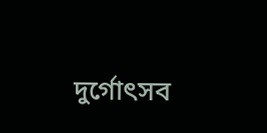দুর্গোৎসব